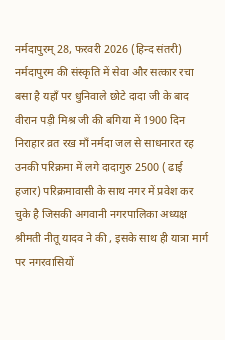नर्मदापुरम् 28, फरवरी 2026 (हिन्द संतरी) नर्मदापुरम की संस्कृति में सेवा और सत्कार रचा बसा है यहाँ पर धुनिवाले छोटे दादा जी के बाद वीरान पड़ी मिश्र जी की बगिया में 1900 दिन निराहार व्रत रख माँ नर्मदा जल से साधनारत रह उनकी परिक्रमा में लगे दादागुरु 2500 ( ढाई हजार) परिक्रमावासी के साथ नगर में प्रवेश कर चुके है जिसकी अगवानी नगरपालिका अध्यक्ष श्रीमती नीतू यादव ने की , इसके साथ ही यात्रा मार्ग पर नगरवासियों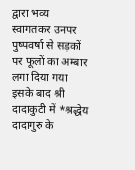द्वारा भव्य स्वागतकर उनपर पुष्पवर्षा से सड़कों पर फूलों का अम्बार लगा दिया गया इसके बाद श्री दादाकुटी में *श्रद्धेय दादागुरु के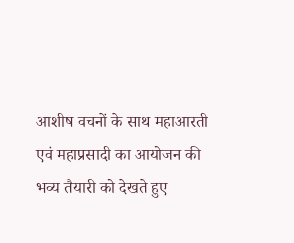आशीष वचनों के साथ महाआरती एवं महाप्रसादी का आयोजन की भव्य तैयारी को देखते हुए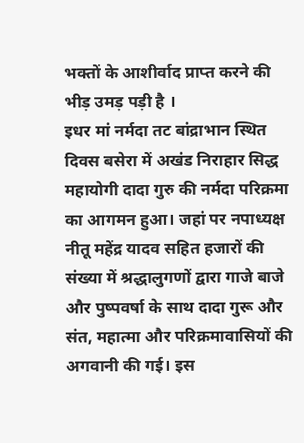भक्तों के आशीर्वाद प्राप्त करने की भीड़ उमड़ पड़ी है ।
इधर मां नर्मदा तट बांद्राभान स्थित दिवस बसेरा में अखंड निराहार सिद्ध महायोगी दादा गुरु की नर्मदा परिक्रमा का आगमन हुआ। जहां पर नपाध्यक्ष नीतू महेंद्र यादव सहित हजारों की संख्या में श्रद्धालुगणों द्वारा गाजे बाजे और पुष्पवर्षा के साथ दादा गुरू और संत, महात्मा और परिक्रमावासियों की अगवानी की गई। इस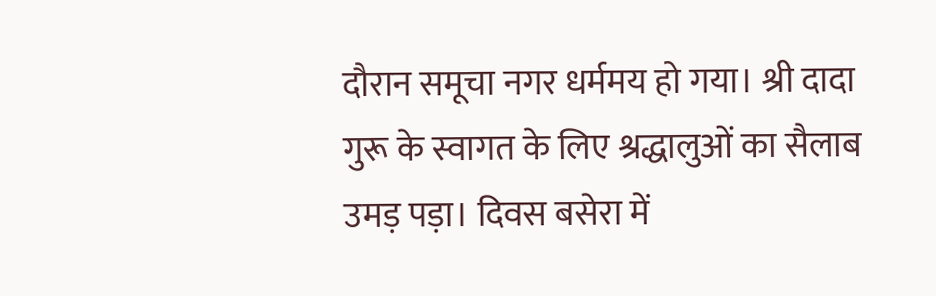दौरान समूचा नगर धर्ममय हो गया। श्री दादा गुरू के स्वागत के लिए श्रद्धालुओं का सैलाब उमड़ पड़ा। दिवस बसेरा में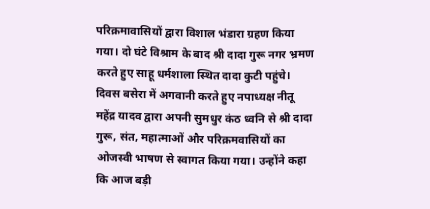परिक्रमावासियों द्वारा विशाल भंडारा ग्रहण किया गया। दो घंटे विश्राम के बाद श्री दादा गुरू नगर भ्रमण करते हुए साहू धर्मशाला स्थित दादा कुटी पहुंचे।
दिवस बसेरा में अगवानी करते हुए नपाध्यक्ष नीतू महेंद्र यादव द्वारा अपनी सुमधुर कंठ ध्वनि से श्री दादा गुरू, संत, महात्माओं और परिक्रमवासियों का ओजस्वी भाषण से स्वागत किया गया। उन्होंने कहा कि आज बड़ी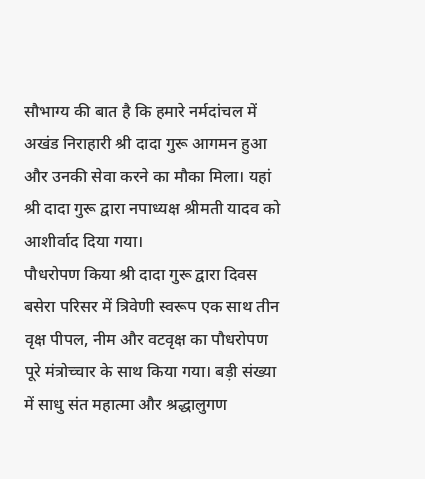सौभाग्य की बात है कि हमारे नर्मदांचल में अखंड निराहारी श्री दादा गुरू आगमन हुआ और उनकी सेवा करने का मौका मिला। यहां श्री दादा गुरू द्वारा नपाध्यक्ष श्रीमती यादव को आशीर्वाद दिया गया।
पौधरोपण किया श्री दादा गुरू द्वारा दिवस बसेरा परिसर में त्रिवेणी स्वरूप एक साथ तीन वृक्ष पीपल, नीम और वटवृक्ष का पौधरोपण पूरे मंत्रोच्चार के साथ किया गया। बड़ी संख्या में साधु संत महात्मा और श्रद्धालुगण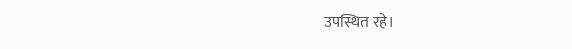उपस्थित रहे।